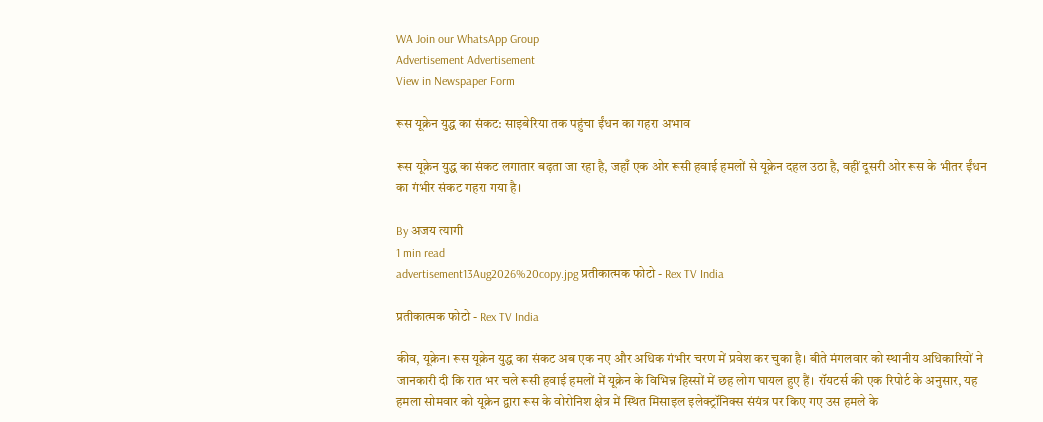WA Join our WhatsApp Group
Advertisement Advertisement
View in Newspaper Form

रूस यूक्रेन युद्ध का संकट: साइबेरिया तक पहुंचा ईंधन का गहरा अभाव

रूस यूक्रेन युद्ध का संकट लगातार बढ़ता जा रहा है, जहाँ एक ओर रूसी हवाई हमलों से यूक्रेन दहल उठा है, वहीं दूसरी ओर रूस के भीतर ईंधन का गंभीर संकट गहरा गया है।

By अजय त्यागी
1 min read
advertisement13Aug2026%20copy.jpg प्रतीकात्मक फोटो - Rex TV India

प्रतीकात्मक फोटो - Rex TV India

कीव, यूक्रेन। रूस यूक्रेन युद्ध का संकट अब एक नए और अधिक गंभीर चरण में प्रवेश कर चुका है। बीते मंगलवार को स्थानीय अधिकारियों ने जानकारी दी कि रात भर चले रूसी हवाई हमलों में यूक्रेन के विभिन्न हिस्सों में छह लोग घायल हुए हैं। रॉयटर्स की एक रिपोर्ट के अनुसार, यह हमला सोमवार को यूक्रेन द्वारा रूस के वोरोनिश क्षेत्र में स्थित मिसाइल इलेक्ट्रॉनिक्स संयंत्र पर किए गए उस हमले के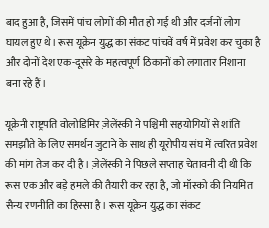बाद हुआ है, जिसमें पांच लोगों की मौत हो गई थी और दर्जनों लोग घायल हुए थे। रूस यूक्रेन युद्ध का संकट पांचवें वर्ष में प्रवेश कर चुका है और दोनों देश एक-दूसरे के महत्वपूर्ण ठिकानों को लगातार निशाना बना रहे हैं।

यूक्रेनी राष्ट्रपति वोलोडिमिर ज़ेलेंस्की ने पश्चिमी सहयोगियों से शांति समझौते के लिए समर्थन जुटाने के साथ ही यूरोपीय संघ में त्वरित प्रवेश की मांग तेज कर दी है। ज़ेलेंस्की ने पिछले सप्ताह चेतावनी दी थी कि रूस एक और बड़े हमले की तैयारी कर रहा है, जो मॉस्को की नियमित सैन्य रणनीति का हिस्सा है। रूस यूक्रेन युद्ध का संकट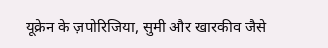यूक्रेन के ज़पोरिजिया, सुमी और खारकीव जैसे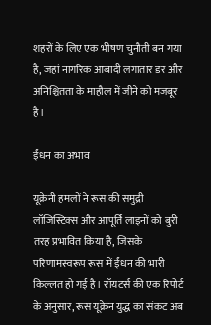शहरों के लिए एक भीषण चुनौती बन गया है, जहां नागरिक आबादी लगातार डर और अनिश्चितता के माहौल में जीने को मजबूर है।

ईंधन का अभाव

यूक्रेनी हमलों ने रूस की समुद्री लॉजिस्टिक्स और आपूर्ति लाइनों को बुरी तरह प्रभावित किया है, जिसके परिणामस्वरूप रूस में ईंधन की भारी किल्लत हो गई है। रॉयटर्स की एक रिपोर्ट के अनुसार, रूस यूक्रेन युद्ध का संकट अब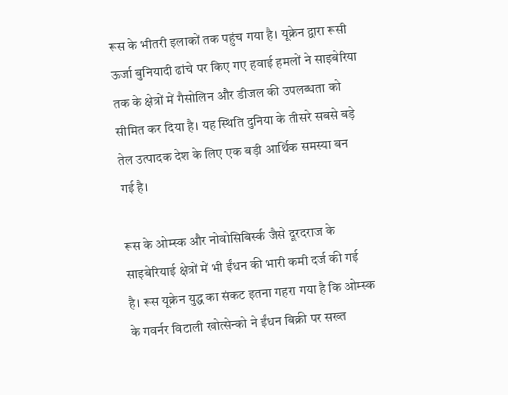रूस के भीतरी इलाकों तक पहुंच गया है। यूक्रेन द्वारा रूसी ऊर्जा बुनियादी ढांचे पर किए गए हवाई हमलों ने साइबेरिया तक के क्षेत्रों में गैसोलिन और डीजल की उपलब्धता को सीमित कर दिया है। यह स्थिति दुनिया के तीसरे सबसे बड़े तेल उत्पादक देश के लिए एक बड़ी आर्थिक समस्या बन गई है।

रूस के ओम्स्क और नोवोसिबिर्स्क जैसे दूरदराज के साइबेरियाई क्षेत्रों में भी ईंधन की भारी कमी दर्ज की गई है। रूस यूक्रेन युद्ध का संकट इतना गहरा गया है कि ओम्स्क के गवर्नर विटाली खोत्सेन्को ने ईंधन बिक्री पर सख्त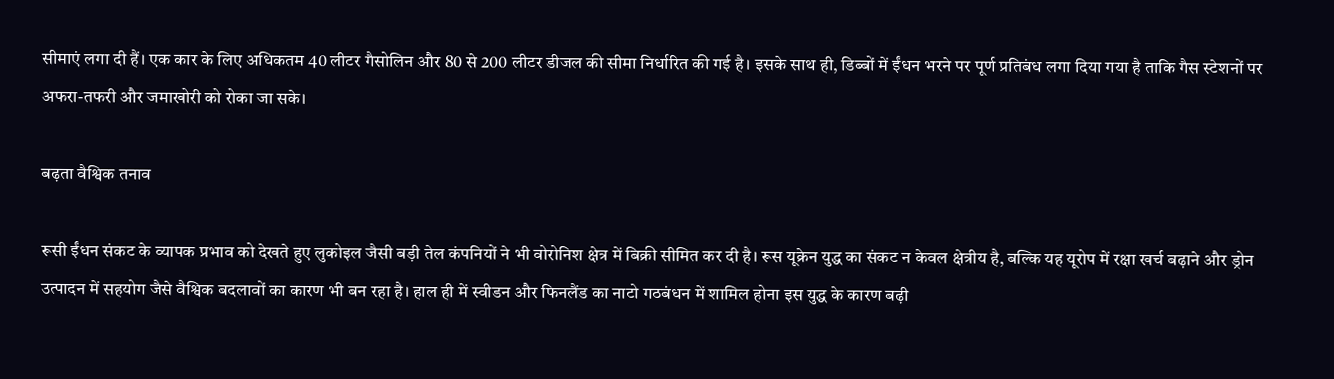सीमाएं लगा दी हैं। एक कार के लिए अधिकतम 40 लीटर गैसोलिन और 80 से 200 लीटर डीजल की सीमा निर्धारित की गई है। इसके साथ ही, डिब्बों में ईंधन भरने पर पूर्ण प्रतिबंध लगा दिया गया है ताकि गैस स्टेशनों पर अफरा-तफरी और जमाखोरी को रोका जा सके।

बढ़ता वैश्विक तनाव

रूसी ईंधन संकट के व्यापक प्रभाव को देखते हुए लुकोइल जैसी बड़ी तेल कंपनियों ने भी वोरोनिश क्षेत्र में बिक्री सीमित कर दी है। रूस यूक्रेन युद्ध का संकट न केवल क्षेत्रीय है, बल्कि यह यूरोप में रक्षा खर्च बढ़ाने और ड्रोन उत्पादन में सहयोग जैसे वैश्विक बदलावों का कारण भी बन रहा है। हाल ही में स्वीडन और फिनलैंड का नाटो गठबंधन में शामिल होना इस युद्ध के कारण बढ़ी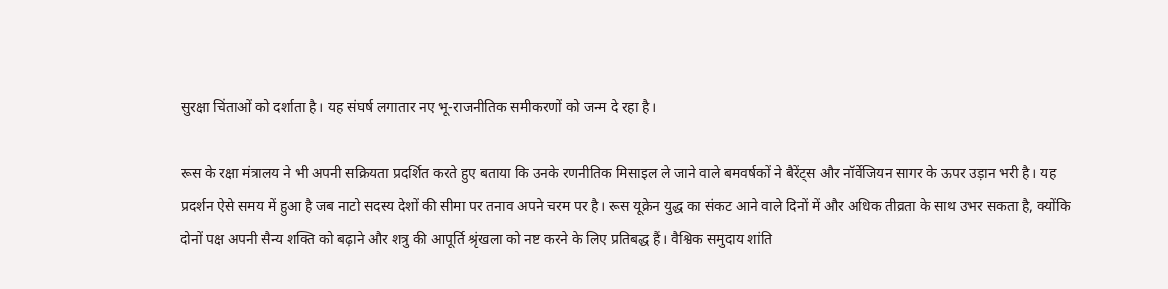सुरक्षा चिंताओं को दर्शाता है। यह संघर्ष लगातार नए भू-राजनीतिक समीकरणों को जन्म दे रहा है।

रूस के रक्षा मंत्रालय ने भी अपनी सक्रियता प्रदर्शित करते हुए बताया कि उनके रणनीतिक मिसाइल ले जाने वाले बमवर्षकों ने बैरेंट्स और नॉर्वेजियन सागर के ऊपर उड़ान भरी है। यह प्रदर्शन ऐसे समय में हुआ है जब नाटो सदस्य देशों की सीमा पर तनाव अपने चरम पर है। रूस यूक्रेन युद्ध का संकट आने वाले दिनों में और अधिक तीव्रता के साथ उभर सकता है, क्योंकि दोनों पक्ष अपनी सैन्य शक्ति को बढ़ाने और शत्रु की आपूर्ति श्रृंखला को नष्ट करने के लिए प्रतिबद्ध हैं। वैश्विक समुदाय शांति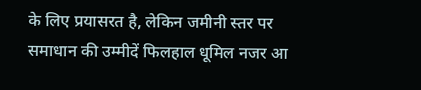के लिए प्रयासरत है, लेकिन जमीनी स्तर पर समाधान की उम्मीदें फिलहाल धूमिल नजर आ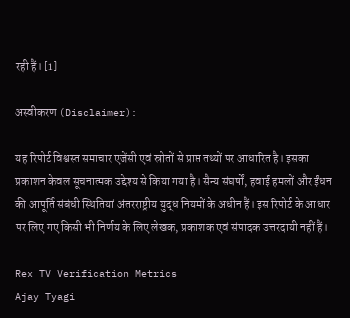रही हैं। [1]

अस्वीकरण (Disclaimer):

यह रिपोर्ट विश्वस्त समाचार एजेंसी एवं स्रोतों से प्राप्त तथ्यों पर आधारित है। इसका प्रकाशन केवल सूचनात्मक उद्देश्य से किया गया है। सैन्य संघर्षों, हवाई हमलों और ईंधन की आपूर्ति संबंधी स्थितियां अंतरराष्ट्रीय युद्ध नियमों के अधीन हैं। इस रिपोर्ट के आधार पर लिए गए किसी भी निर्णय के लिए लेखक, प्रकाशक एवं संपादक उत्तरदायी नहीं हैं।

Rex TV Verification Metrics
Ajay Tyagi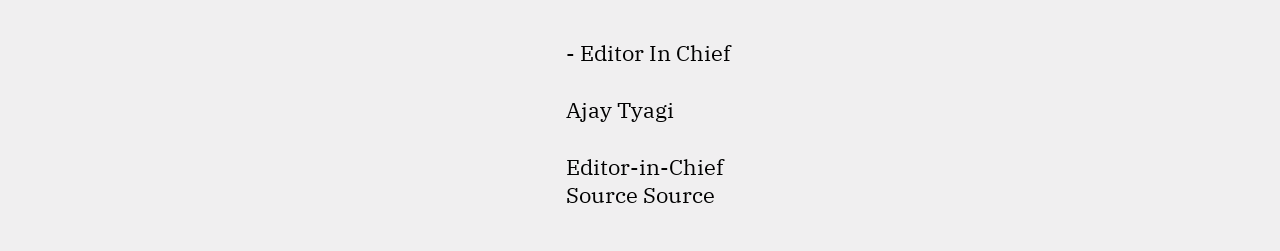- Editor In Chief

Ajay Tyagi

Editor-in-Chief
Source Source